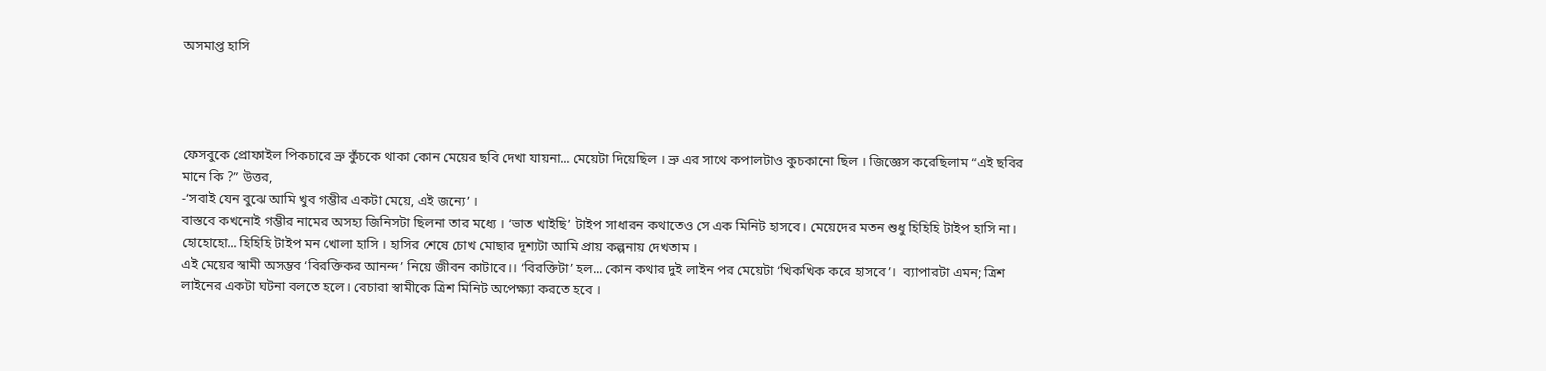অসমাপ্ত হাসি




ফেসবুকে প্রোফাইল পিকচারে ভ্রু কুঁচকে থাকা কোন মেয়ের ছবি দেখা যায়না... মেয়েটা দিয়েছিল । ভ্রু এর সাথে কপালটাও কুচকানো ছিল । জিজ্ঞেস করেছিলাম “এই ছবির মানে কি ?” উত্তর,
-‘সবাই যেন বুঝে আমি খুব গম্ভীর একটা মেয়ে, এই জন্যে’ ।
বাস্তবে কখনোই গম্ভীর নামের অসহ্য জিনিসটা ছিলনা তার মধ্যে । ‘ভাত খাইছি’ টাইপ সাধারন কথাতেও সে এক মিনিট হাসবে। মেয়েদের মতন শুধু হিহিহি টাইপ হাসি না। হোহোহো... হিহিহি টাইপ মন খোলা হাসি । হাসির শেষে চোখ মোছার দূশ্যটা আমি প্রায় কল্পনায় দেখতাম ।
এই মেয়ের স্বামী অসম্ভব ‘বিরক্তিকর আনন্দ’ নিয়ে জীবন কাটাবে।। ‘বিরক্তিটা’ হল... কোন কথার দুই লাইন পর মেয়েটা ‘খিকখিক করে হাসবে’।  ব্যাপারটা এমন; ত্রিশ লাইনের একটা ঘটনা বলতে হলে। বেচারা স্বামীকে ত্রিশ মিনিট অপেক্ষ্যা করতে হবে ।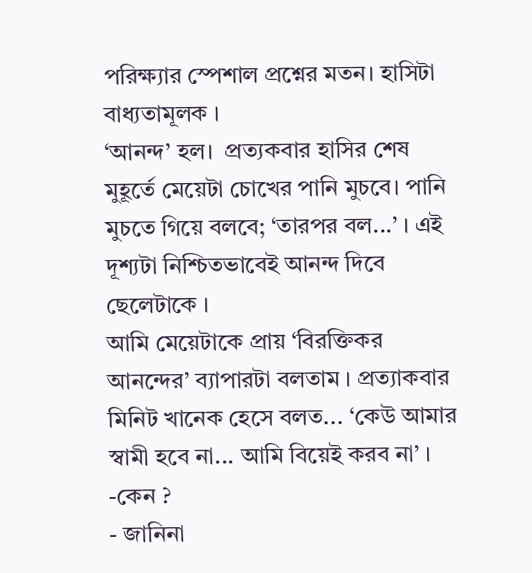পরিক্ষ্যার স্পেশাল প্রশ্নের মতন। হাসিটা বাধ্যতামূলক ।
‘আনন্দ’ হল।  প্রত্যকবার হাসির শেষ মুহূর্তে মেয়েটা চোখের পানি মুচবে। পানি মুচতে গিয়ে বলবে; ‘তারপর বল...’ । এই দূশ্যটা নিশ্চিতভাবেই আনন্দ দিবে ছেলেটাকে ।
আমি মেয়েটাকে প্রায় ‘বিরক্তিকর আনন্দের’ ব্যাপারটা বলতাম । প্রত্যাকবার মিনিট খানেক হেসে বলত... ‘কেউ আমার স্বামী হবে না... আমি বিয়েই করব না’ ।
-কেন ?
- জানিনা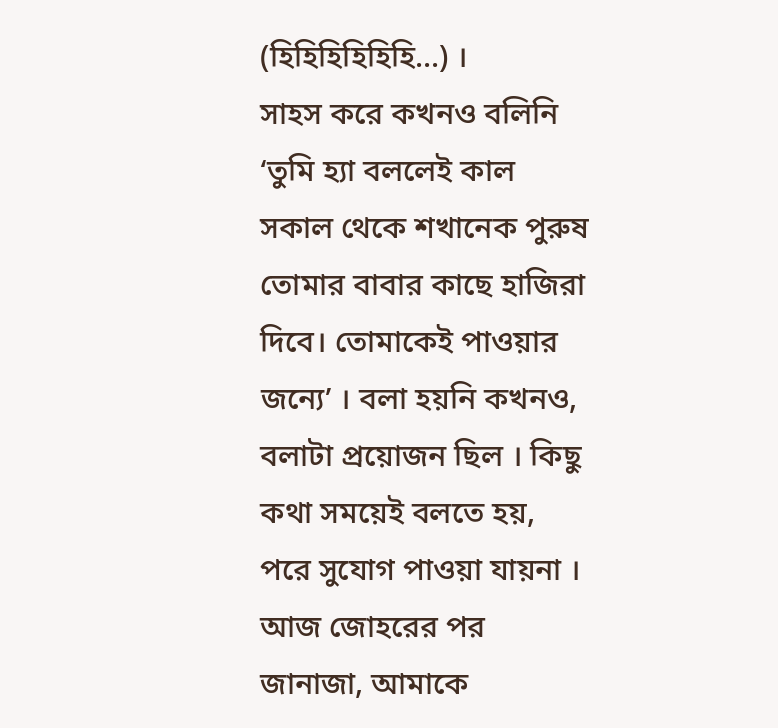(হিহিহিহিহিহি...) ।
সাহস করে কখনও বলিনি ‘তুমি হ্যা বললেই কাল সকাল থেকে শখানেক পুরুষ তোমার বাবার কাছে হাজিরা দিবে। তোমাকেই পাওয়ার জন্যে’ । বলা হয়নি কখনও, বলাটা প্রয়োজন ছিল । কিছু কথা সময়েই বলতে হয়, পরে সুযোগ পাওয়া যায়না ।
আজ জোহরের পর জানাজা, আমাকে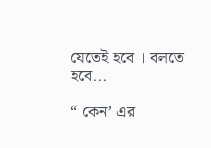যেতেই হবে । বলতে হবে...

“ কেন’ এর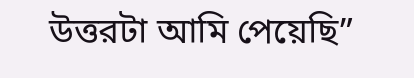উত্তরটা আমি পেয়েছি”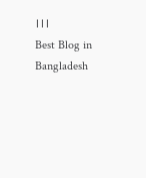।।।
Best Blog in Bangladesh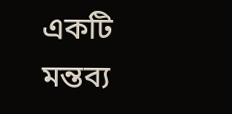একটি মন্তব্য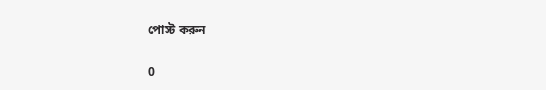পোস্ট করুন

0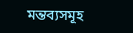মন্তব্যসমূহ